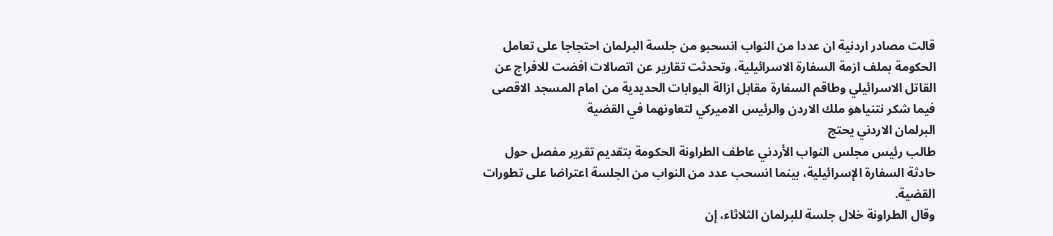قالت مصادر اردنية ان عددا من النواب انسحبو من جلسة البرلمان احتجاجا على تعامل الحكومة بملف ازمة السفارة الاسرائيلية، وتحدثت تقارير عن اتصالات افضت للافراج عن القاتل الاسرائيلي وطاقم السفارة مقابل ازالة البوابات الحديدية من امام المسجد الاقصى فيما شكر نتنياهو ملك الاردن والرئيس الاميركي لتعاونهما في القضية
البرلمان الاردني يحتج
طالب رئيس مجلس النواب الأردني عاطف الطراونة الحكومة بتقديم تقرير مفصل حول حادثة السفارة الإسرائيلية، بينما انسحب عدد من النواب من الجلسة اعتراضا على تطورات القضية.
وقال الطراونة خلال جلسة للبرلمان الثلاثاء، إن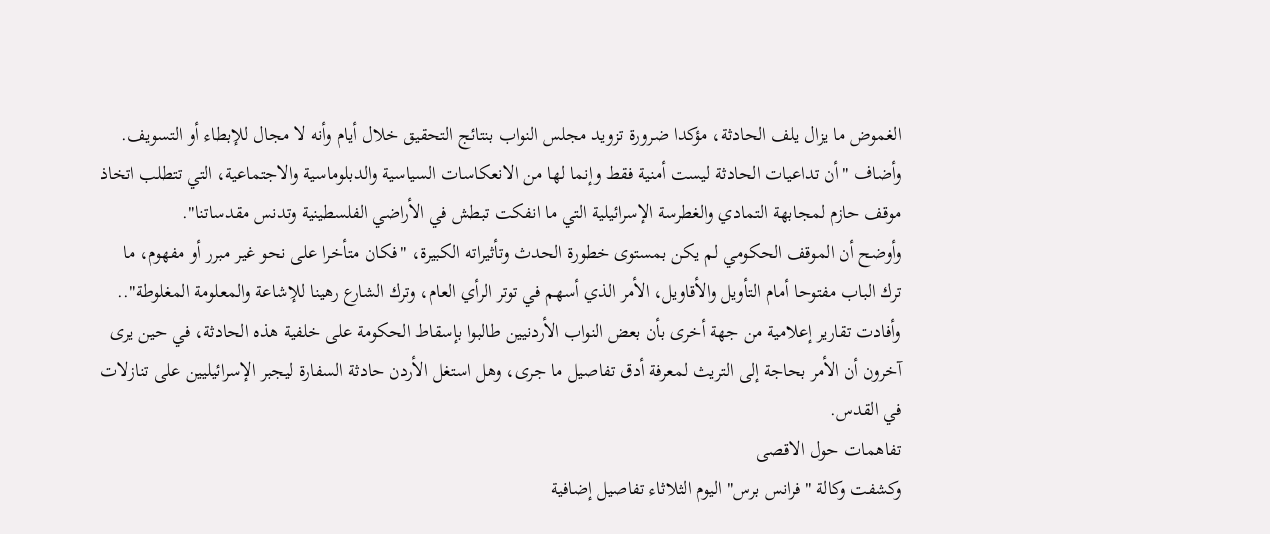الغموض ما يزال يلف الحادثة، مؤكدا ضرورة تزويد مجلس النواب بنتائج التحقيق خلال أيام وأنه لا مجال للإبطاء أو التسويف.
وأضاف "أن تداعيات الحادثة ليست أمنية فقط وإنما لها من الانعكاسات السياسية والدبلوماسية والاجتماعية، التي تتطلب اتخاذ موقف حازم لمجابهة التمادي والغطرسة الإسرائيلية التي ما انفكت تبطش في الأراضي الفلسطينية وتدنس مقدساتنا".
وأوضح أن الموقف الحكومي لم يكن بمستوى خطورة الحدث وتأثيراته الكبيرة، "فكان متأخرا على نحو غير مبرر أو مفهوم، ما ترك الباب مفتوحا أمام التأويل والأقاويل، الأمر الذي أسهم في توتر الرأي العام، وترك الشارع رهينا للإشاعة والمعلومة المغلوطة"..
وأفادت تقارير إعلامية من جهة أخرى بأن بعض النواب الأردنيين طالبوا بإسقاط الحكومة على خلفية هذه الحادثة، في حين يرى آخرون أن الأمر بحاجة إلى التريث لمعرفة أدق تفاصيل ما جرى، وهل استغل الأردن حادثة السفارة ليجبر الإسرائيليين على تنازلات في القدس.
تفاهمات حول الاقصى
وكشفت وكالة "فرانس برس" اليوم الثلاثاء تفاصيل إضافية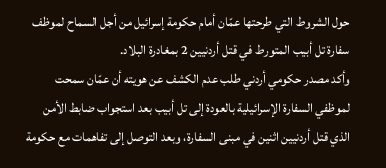حول الشروط التي طرحتها عمّان أمام حكومة إسرائيل من أجل السماح لموظف سفارة تل أبيب المتورط في قتل أردنيين 2 بمغادرة البلاد.
وأكد مصدر حكومي أردني طلب عدم الكشف عن هويته أن عمّان سمحت لموظفي السفارة الإسرائيلية بالعودة إلى تل أبيب بعد استجواب ضابط الأمن الذي قتل أردنيين اثنين في مبنى السفارة، وبعد التوصل إلى تفاهمات مع حكومة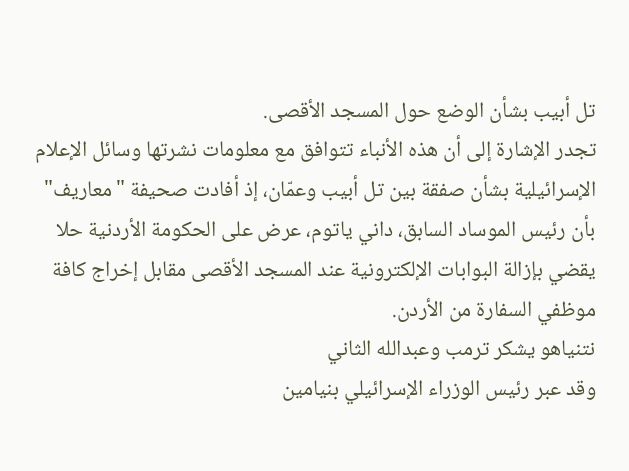تل أبيب بشأن الوضع حول المسجد الأقصى.
تجدر الإشارة إلى أن هذه الأنباء تتوافق مع معلومات نشرتها وسائل الإعلام الإسرائيلية بشأن صفقة بين تل أبيب وعمّان، إذ أفادت صحيفة "معاريف" بأن رئيس الموساد السابق، داني ياتوم، عرض على الحكومة الأردنية حلا يقضي بإزالة البوابات الإلكترونية عند المسجد الأقصى مقابل إخراج كافة موظفي السفارة من الأردن.
نتنياهو يشكر ترمب وعبدالله الثاني
وقد عبر رئيس الوزراء الإسرائيلي بنيامين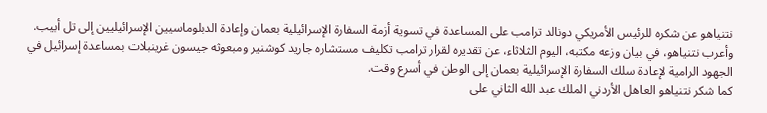نتنياهو عن شكره للرئيس الأمريكي دونالد ترامب على المساعدة في تسوية أزمة السفارة الإسرائيلية بعمان وإعادة الدبلوماسيين الإسرائيليين إلى تل أبيب.
وأعرب نتنياهو، في بيان وزعه مكتبه، اليوم الثلاثاء، عن تقديره لقرار ترامب تكليف مستشاره جاريد كوشنير ومبعوثه جيسون غرينبلات بمساعدة إسرائيل في الجهود الرامية لإعادة سلك السفارة الإسرائيلية بعمان إلى الوطن في أسرع وقت.
كما شكر نتنياهو العاهل الأردني الملك عبد الله الثاني على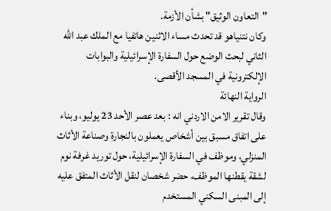"التعاون الوثيق" بشأن الأزمة.
وكان نتنياهو قد تحدث مساء الاثنين هاتفيا مع الملك عبد الله الثاني لبحث الوضع حول السفارة الإسرائيلية والبوابات الإلكترونية في المسجد الأقصى.
الرواية النهائة
وقال تقرير الامن الاردني انه : بعد عصر الأحد 23 يوليو، وبناء على اتفاق مسبق بين أشخاص يعملون بالنجارة وصناعة الأثاث المنزلي، وموظف في السفارة الإسرائيلية، حول توريد غرفة نوم لشقة يقطنها الموظف، حضر شخصان لنقل الأثاث المتفق عليه إلى المبنى السكني المستخدم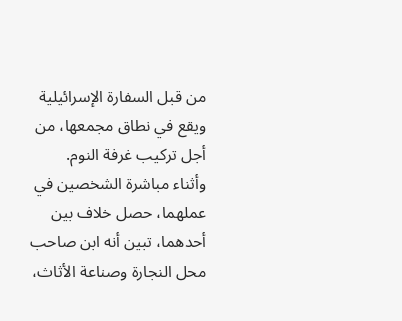من قبل السفارة الإسرائيلية ويقع في نطاق مجمعها، من أجل تركيب غرفة النوم.
وأثناء مباشرة الشخصين في عملهما، حصل خلاف بين أحدهما، تبين أنه ابن صاحب محل النجارة وصناعة الأثاث،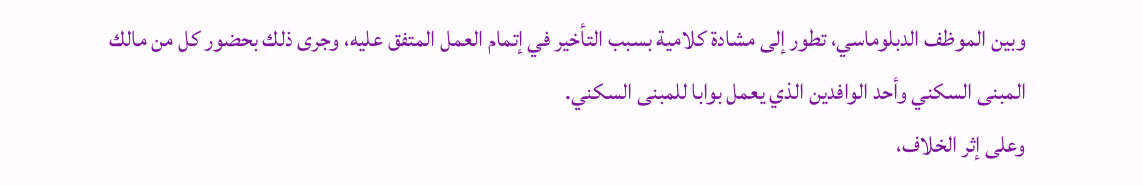وبين الموظف الدبلوماسي، تطور إلى مشادة كلامية بسبب التأخير في إتمام العمل المتفق عليه، وجرى ذلك بحضور كل من مالك المبنى السكني وأحد الوافدين الذي يعمل بوابا للمبنى السكني.
وعلى إثر الخلاف،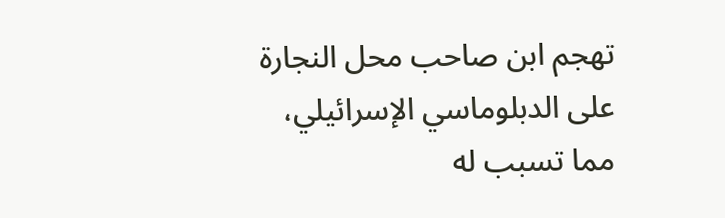تهجم ابن صاحب محل النجارة على الدبلوماسي الإسرائيلي، مما تسبب له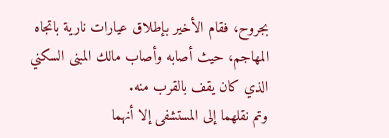بجروح، فقام الأخير بإطلاق عيارات نارية باتجاه المهاجم، حيث أصابه وأصاب مالك المبنى السكني الذي كان يقف بالقرب منه.
وتم نقلهما إلى المستشفى إلا أنهما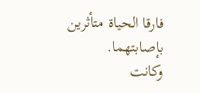فارقا الحياة متأثرين بإصابتهما.
وكانت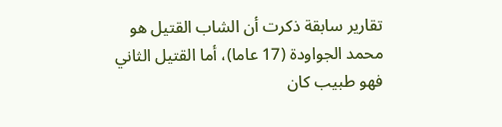تقارير سابقة ذكرت أن الشاب القتيل هو محمد الجواودة (17 عاما)، أما القتيل الثاني فهو طبيب كان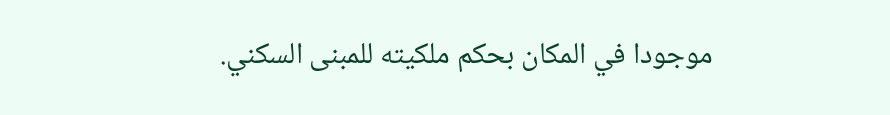موجودا في المكان بحكم ملكيته للمبنى السكني.